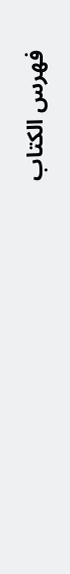فهرس الكتاب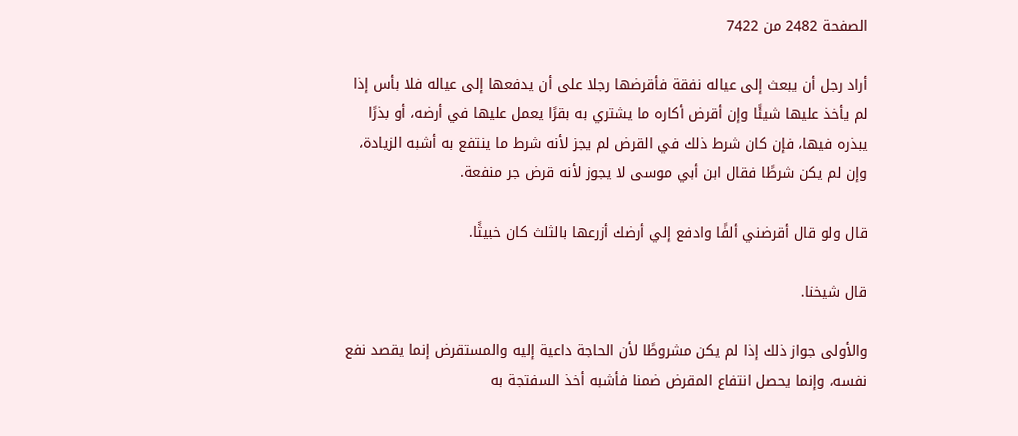الصفحة 2482 من 7422

أراد رجل أن يبعث إلى عياله نفقة فأقرضها رجلا على أن يدفعها إلى عياله فلا بأس إذا لم يأخذ عليها شيئًا وإن أقرض أكاره ما يشتري به بقرًا يعمل عليها في أرضه، أو بذرًا يبذره فيها، فإن كان شرط ذلك في القرض لم يجز لأنه شرط ما ينتفع به أشبه الزيادة، وإن لم يكن شرطًا فقال ابن أبي موسى لا يجوز لأنه قرض جر منفعة.

قال ولو قال أقرضني ألفًا وادفع إلي أرضك أزرعها بالثلث كان خبيثًا.

قال شيخنا.

والأولى جواز ذلك إذا لم يكن مشروطًا لأن الحاجة داعية إليه والمستقرض إنما يقصد نفع نفسه، وإنما يحصل انتفاع المقرض ضمنا فأشبه أخذ السفتجة به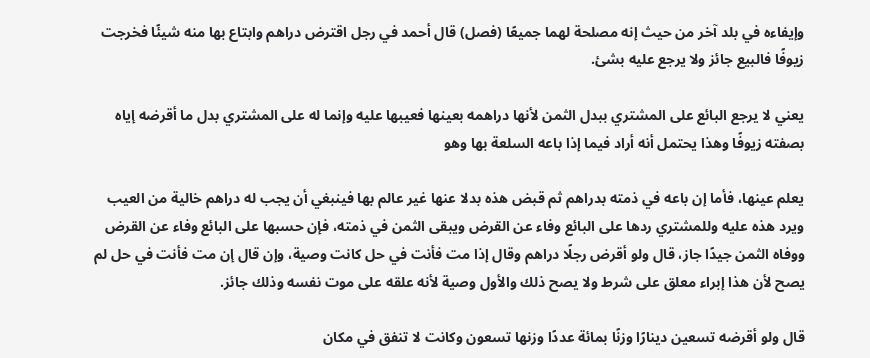وإيفاءه في بلد آخر من حيث إنه مصلحة لهما جميعًا (فصل) قال أحمد في رجل اقترض دراهم وابتاع بها منه شيئًا فخرجت زيوفًا فالبيع جائز ولا يرجع عليه بشئ.

يعني لا يرجع البائع على المشتري ببدل الثمن لأنها دراهمه بعينها فعيبها عليه وإنما له على المشتري بدل ما أقرضه إياه بصفته زيوفًا وهذا يحتمل أنه أراد فيما إذا باعه السلعة بها وهو

يعلم عينها، فأما إن باعه في ذمته بدراهم ثم قبض هذه بدلا عنها غير عالم بها فينبغي أن يجب له دراهم خالية من العيب ويرد هذه عليه وللمشتري ردها على البائع وفاء عن القرض ويبقى الثمن في ذمته، فإن حسبها على البائع وفاء عن القرض ووفاه الثمن جيدًا جاز، قال ولو أقرض رجلًا دراهم وقال إذا مت فأنت في حل كانت وصية، وإن قال إن مت فأنت في حل لم يصح لأن هذا إبراء معلق على شرط ولا يصح ذلك والأول وصية لأنه علقه على موت نفسه وذلك جائز.

قال ولو أقرضه تسعين دينارًا وزنًا بمائة عددًا وزنها تسعون وكانت لا تنفق في مكان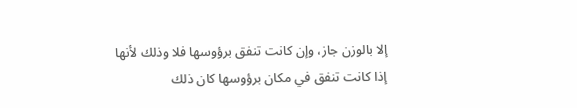إلا بالوزن جاز، وإن كانت تنفق برؤوسها فلا وذلك لأنها إذا كانت تنفق في مكان برؤوسها كان ذلك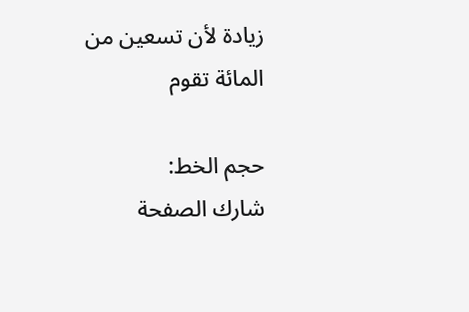زيادة لأن تسعين من المائة تقوم

حجم الخط:
شارك الصفحة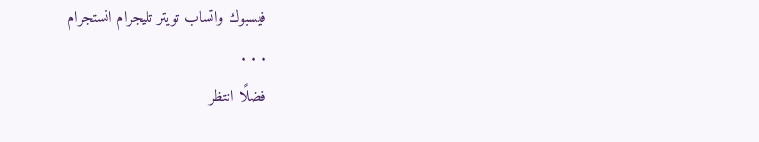فيسبوك واتساب تويتر تليجرام انستجرام
. . .
فضلًا انتظر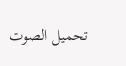تحميل الصوت